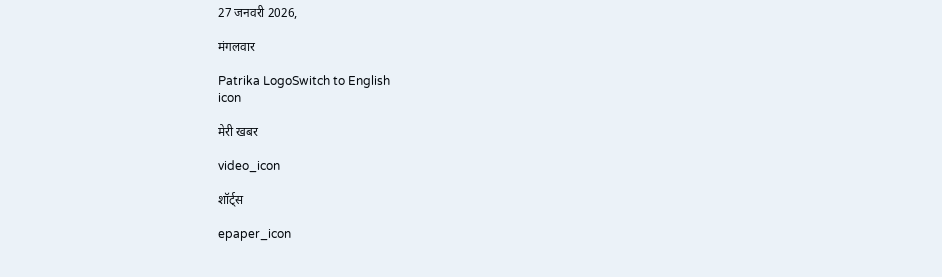27 जनवरी 2026,

मंगलवार

Patrika LogoSwitch to English
icon

मेरी खबर

video_icon

शॉर्ट्स

epaper_icon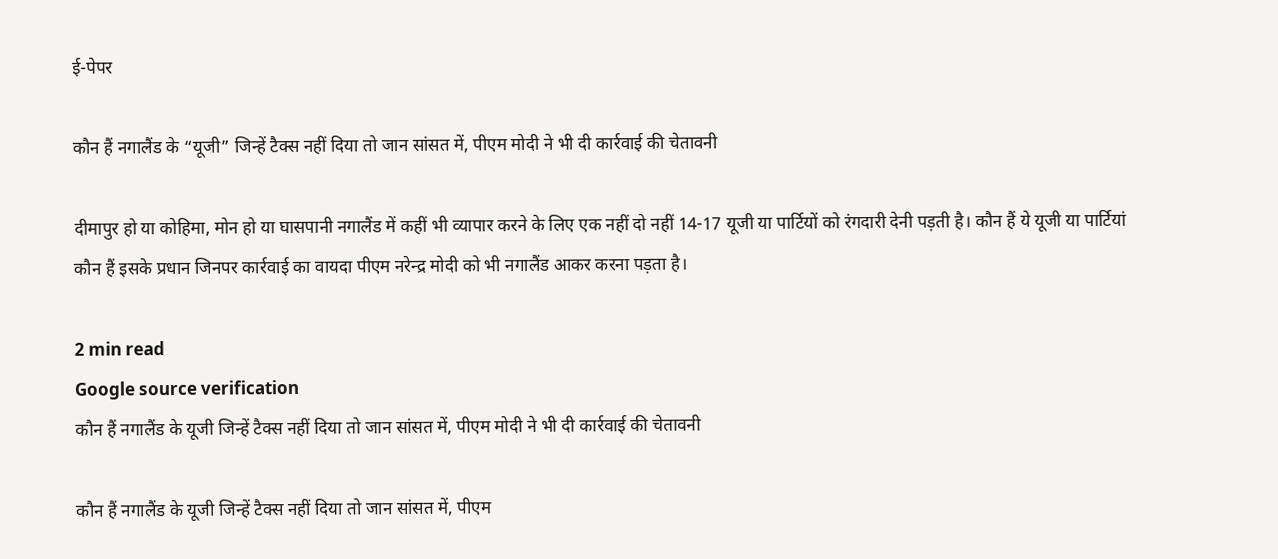ई-पेपर

कौन हैं नगालैंड के “यूजी” जिन्हें टैक्स नहीं दिया तो जान सांसत में, पीएम मोदी ने भी दी कार्रवाई की चेतावनी

दीमापुर हो या कोहिमा, मोन हो या घासपानी नगालैंड में कहीं भी व्यापार करने के लिए एक नहीं दो नहीं 14-17 यूजी या पार्टियों को रंगदारी देनी पड़ती है। कौन हैं ये यूजी या पार्टियां कौन हैं इसके प्रधान जिनपर कार्रवाई का वायदा पीएम नरेन्द्र मोदी को भी नगालैंड आकर करना पड़ता है।

2 min read
Google source verification
कौन हैं नगालैंड के यूजी जिन्हें टैक्स नहीं दिया तो जान सांसत में, पीएम मोदी ने भी दी कार्रवाई की चेतावनी

कौन हैं नगालैंड के यूजी जिन्हें टैक्स नहीं दिया तो जान सांसत में, पीएम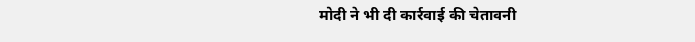मोदी ने भी दी कार्रवाई की चेतावनी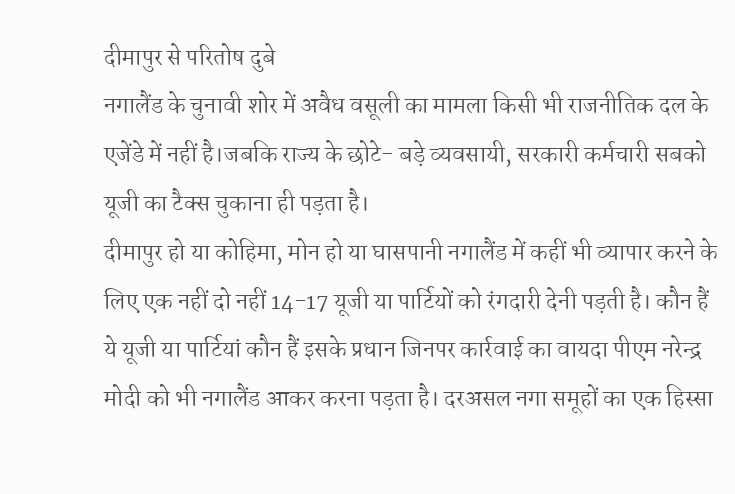दीमापुर से परितोष दुबे
नगालैंड के चुनावी शोर में अवैध वसूली का मामला किसी भी राजनीतिक दल के एजेंडे में नहीं है।जबकि राज्य के छोटे- बड़े व्यवसायी, सरकारी कर्मचारी सबको यूजी का टैक्स चुकाना ही पड़ता है।
दीमापुर हो या कोहिमा, मोन हो या घासपानी नगालैंड में कहीं भी व्यापार करने के लिए एक नहीं दो नहीं 14-17 यूजी या पार्टियों को रंगदारी देनी पड़ती है। कौन हैं ये यूजी या पार्टियां कौन हैं इसके प्रधान जिनपर कार्रवाई का वायदा पीएम नरेन्द्र मोदी को भी नगालैंड आकर करना पड़ता है। दरअसल नगा समूहों का एक हिस्सा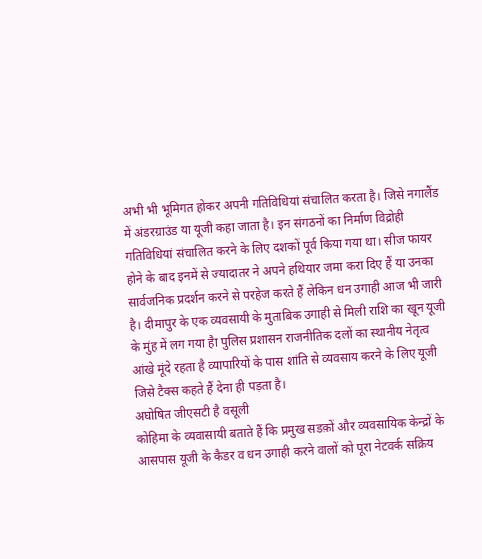अभी भी भूमिगत होकर अपनी गतिविधियां संचालित करता है। जिसे नगालैंड में अंडरग्राउंड या यूजी कहा जाता है। इन संगठनों का निर्माण विद्रोही गतिविधियां संचालित करने के लिए दशकों पूर्व किया गया था। सीज फायर होने के बाद इनमें से ज्यादातर ने अपने हथियार जमा करा दिए हैं या उनका सार्वजनिक प्रदर्शन करने से परहेज करते हैं लेकिन धन उगाही आज भी जारी है। दीमापुर के एक व्यवसायी के मुताबिक उगाही से मिली राशि का खून यूजी के मुंह में लग गया हैा पुलिस प्रशासन राजनीतिक दलों का स्थानीय नेतृत्व आंखे मूंदे रहता है व्यापारियों के पास शांति से व्यवसाय करने के लिए यूजी जिसे टैक्स कहते हैं देना ही पड़ता है।
अघोषित जीएसटी है वसूली
कोहिमा के व्यवासायी बताते हैं कि प्रमुख सडक़ों और व्यवसायिक केन्द्रों के आसपास यूजी के कैडर व धन उगाही करने वालों को पूरा नेटवर्क सक्रिय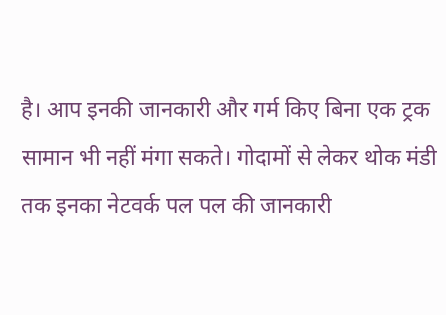है। आप इनकी जानकारी और गर्म किए बिना एक ट्रक सामान भी नहीं मंगा सकते। गोदामों से लेकर थोक मंडी तक इनका नेटवर्क पल पल की जानकारी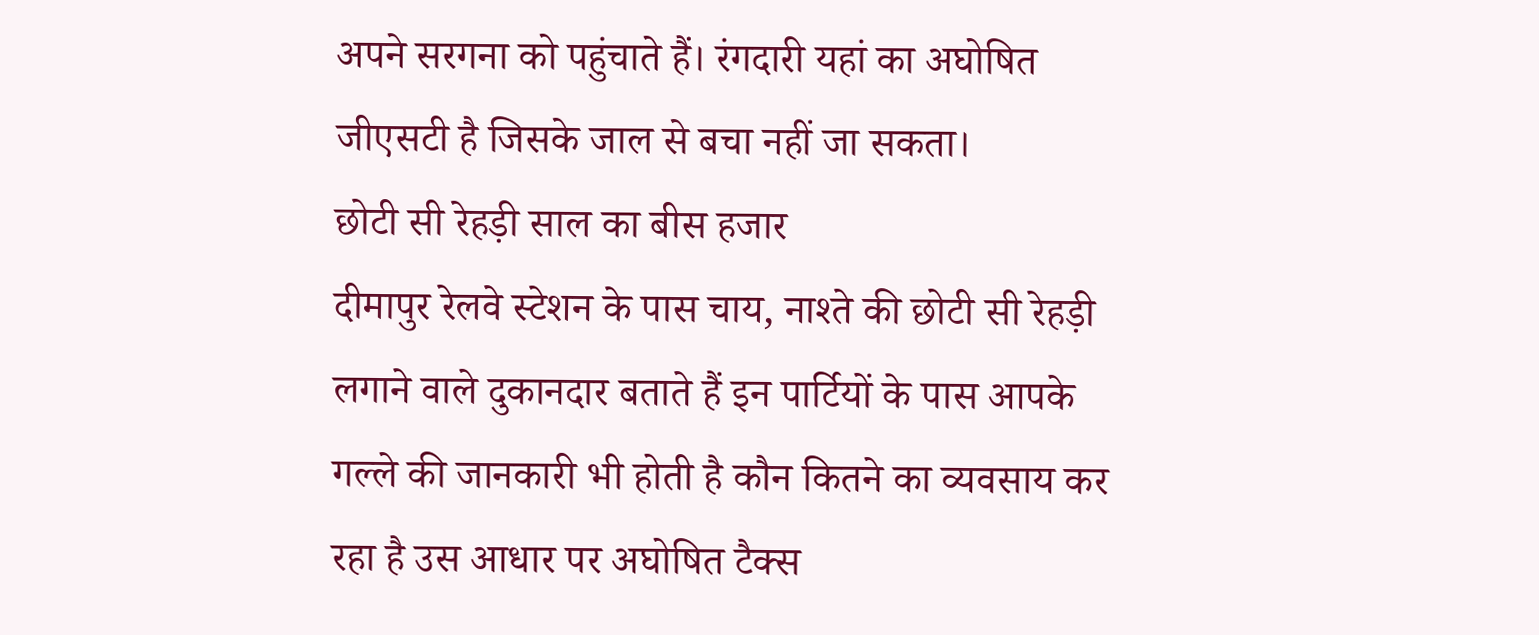अपने सरगना को पहुंचाते हैं। रंगदारी यहां का अघोषित जीएसटी है जिसके जाल से बचा नहीं जा सकता।
छोटी सी रेहड़ी साल का बीस हजार
दीमापुर रेलवे स्टेशन के पास चाय, नाश्ते की छोटी सी रेहड़ी लगाने वाले दुकानदार बताते हैं इन पार्टियों के पास आपके गल्ले की जानकारी भी होती है कौन कितने का व्यवसाय कर रहा है उस आधार पर अघोषित टैक्स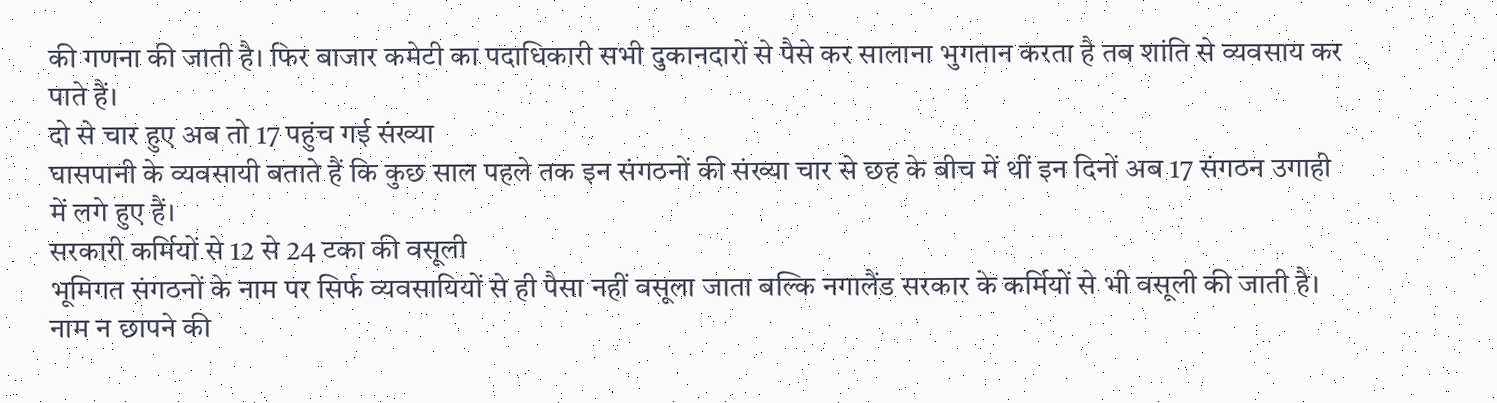की गणना की जाती है। फिर बाजार कमेटी का पदाधिकारी सभी दुकानदारों से पैसे कर सालाना भुगतान करता है तब शांति से व्यवसाय कर पाते हैं।
दो से चार हुए अब तो 17 पहुंच गई संख्या
घासपानी के व्यवसायी बताते हैं कि कुछ साल पहले तक इन संगठनों की संख्या चार से छह के बीच में थीं इन दिनों अब 17 संगठन उगाही में लगे हुए हैं।
सरकारी कर्मियों से 12 से 24 टका की वसूली
भूमिगत संगठनों के नाम पर सिर्फ व्यवसायियों से ही पैसा नहीं वसूला जाता बल्कि नगालैंड सरकार के कर्मियों से भी वसूली की जाती है। नाम न छापने की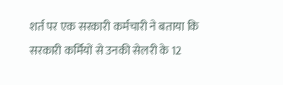शर्त पर एक सरकारी कर्मचारी ने बताया कि सरकारी कर्मियों से उनकी सेलरी के 12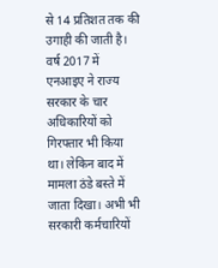से 14 प्रतिशत तक की उगाही की जाती है। वर्ष 2017 में एनआइए ने राज्य सरकार के चार अधिकारियों को गिरफ्तार भी किया था। लेकिन बाद में मामला ठंडे बस्ते में जाता दिखा। अभी भी सरकारी कर्मचारियों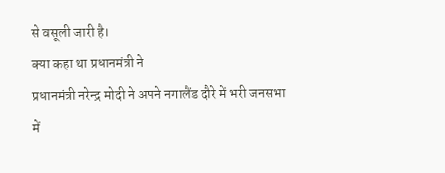से वसूली जारी है।
क्या कहा था प्रधानमंत्री ने
प्रधानमंत्री नरेन्द्र मोदी ने अपने नगालैंड दौरे में भरी जनसभा में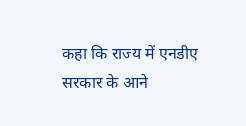कहा कि राज्य में एनडीए सरकार के आने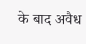के बाद अवैध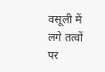वसूली में लगे तत्वों पर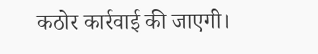कठोर कार्रवाई की जाएगी।